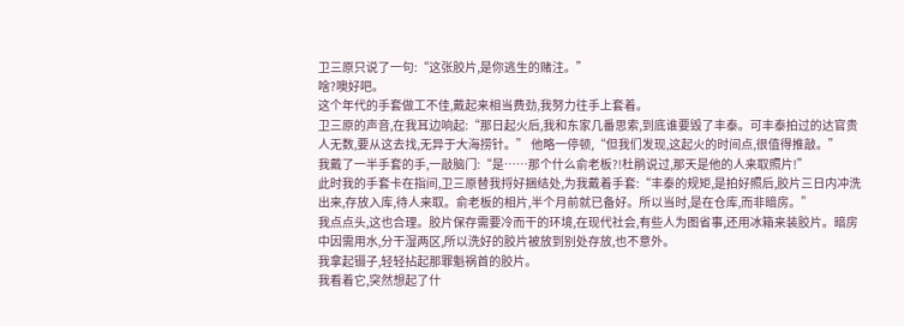卫三原只说了一句:“这张胶片,是你逃生的赌注。”
啥?噢好吧。
这个年代的手套做工不佳,戴起来相当费劲,我努力往手上套着。
卫三原的声音,在我耳边响起:“那日起火后,我和东家几番思索,到底谁要毁了丰泰。可丰泰拍过的达官贵人无数,要从这去找,无异于大海捞针。” 他略一停顿,“但我们发现,这起火的时间点,很值得推敲。”
我戴了一半手套的手,一敲脑门:“是……那个什么俞老板?!杜鹃说过,那天是他的人来取照片!”
此时我的手套卡在指间,卫三原替我捋好捆结处,为我戴着手套:“丰泰的规矩,是拍好照后,胶片三日内冲洗出来,存放入库,待人来取。俞老板的相片,半个月前就已备好。所以当时,是在仓库,而非暗房。”
我点点头,这也合理。胶片保存需要冷而干的环境,在现代社会,有些人为图省事,还用冰箱来装胶片。暗房中因需用水,分干湿两区,所以洗好的胶片被放到别处存放,也不意外。
我拿起镊子,轻轻拈起那罪魁祸首的胶片。
我看着它,突然想起了什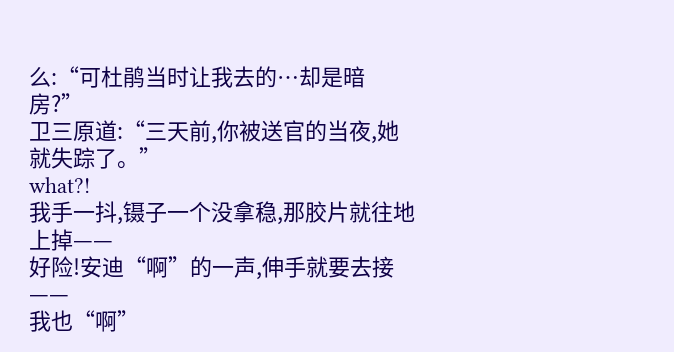么:“可杜鹃当时让我去的…却是暗房?”
卫三原道:“三天前,你被送官的当夜,她就失踪了。”
what?!
我手一抖,镊子一个没拿稳,那胶片就往地上掉——
好险!安迪“啊”的一声,伸手就要去接——
我也“啊”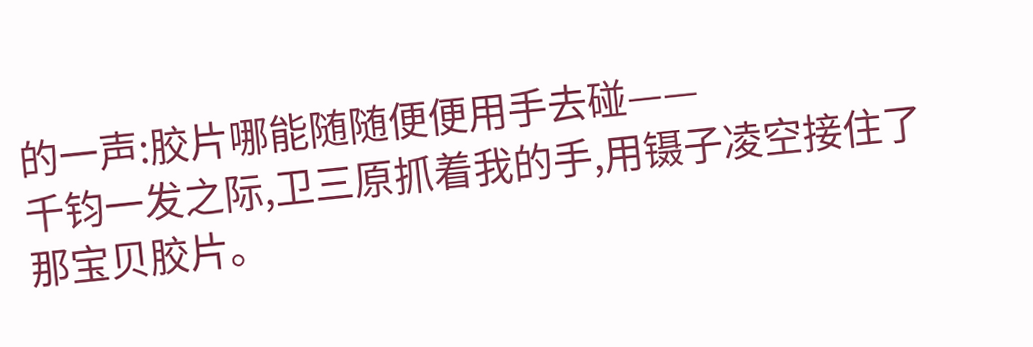的一声:胶片哪能随随便便用手去碰——
千钧一发之际,卫三原抓着我的手,用镊子凌空接住了那宝贝胶片。